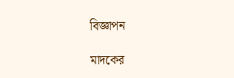বিজ্ঞাপন

মাদকের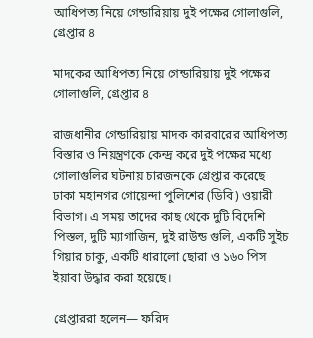আধিপত্য নিয়ে গেন্ডারিয়ায় দুই পক্ষের গোলাগুলি, গ্রেপ্তার ৪

মাদকের আধিপত্য নিয়ে গেন্ডারিয়ায় দুই পক্ষের গোলাগুলি, গ্রেপ্তার ৪

রাজধানীর গেন্ডারিয়ায় মাদক কারবারের আধিপত্য বিস্তার ও নিয়ন্ত্রণকে কেন্দ্র করে দুই পক্ষের মধ্যে গোলাগুলির ঘটনায় চারজনকে গ্রেপ্তার করেছে ঢাকা মহানগর গোয়েন্দা পুলিশের (ডিবি) ওয়ারী বিভাগ। এ সময় তাদের কাছ থেকে দুটি বিদেশি পিস্তল, দুটি ম্যাগাজিন, দুই রাউন্ড গুলি, একটি সুইচ গিয়ার চাকু, একটি ধারালো ছোরা ও ১৬০ পিস ইয়াবা উদ্ধার করা হয়েছে।

গ্রেপ্তাররা হলেন— ফরিদ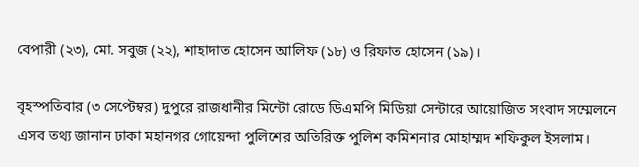বেপারী (২৩), মো. সবুজ (২২), শাহাদাত হোসেন আলিফ (১৮) ও রিফাত হোসেন (১৯)।

বৃহস্পতিবার (৩ সেপ্টেম্বর) দুপুরে রাজধানীর মিন্টো রোডে ডিএমপি মিডিয়া সেন্টারে আয়োজিত সংবাদ সম্মেলনে এসব তথ্য জানান ঢাকা মহানগর গোয়েন্দা পুলিশের অতিরিক্ত পুলিশ কমিশনার মোহাম্মদ শফিকুল ইসলাম।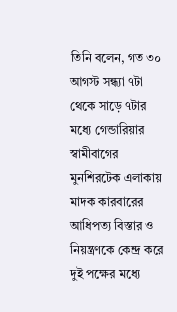তিনি বলেন, গত ৩০ আগস্ট সন্ধ্যা ৭টা থেকে সাড়ে ৭টার মধ্যে গেন্ডারিয়ার স্বামীবাগের মুনশিরটেক এলাকায় মাদক কারবারের আধিপত্য বিস্তার ও নিয়ন্ত্রণকে কেন্দ্র করে দুই পক্ষের মধ্যে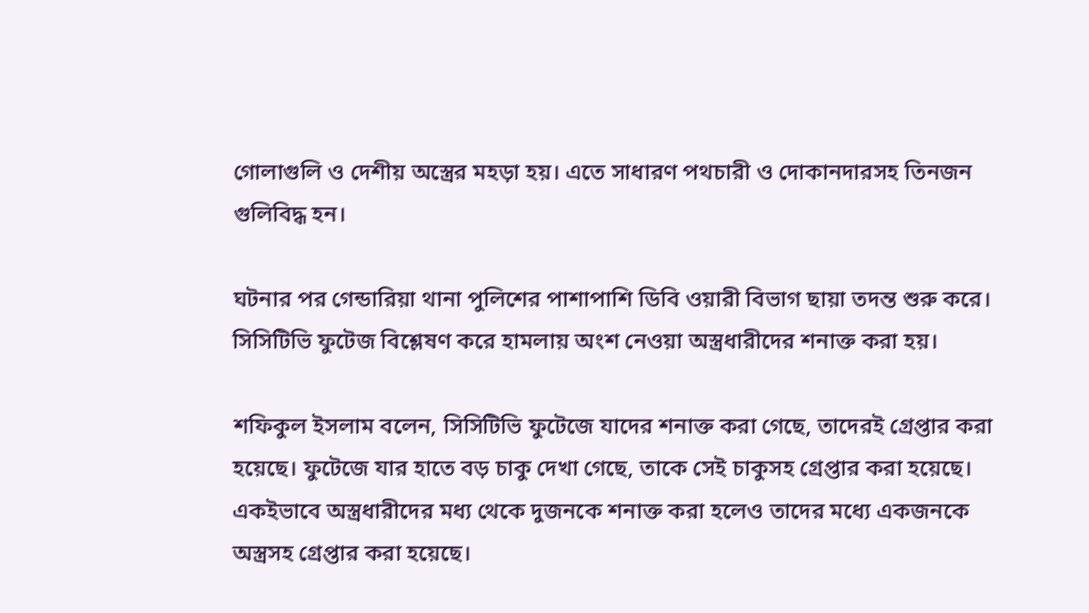গোলাগুলি ও দেশীয় অস্ত্রের মহড়া হয়। এতে সাধারণ পথচারী ও দোকানদারসহ তিনজন গুলিবিদ্ধ হন।

ঘটনার পর গেন্ডারিয়া থানা পুলিশের পাশাপাশি ডিবি ওয়ারী বিভাগ ছায়া তদন্ত শুরু করে। সিসিটিভি ফুটেজ বিশ্লেষণ করে হামলায় অংশ নেওয়া অস্ত্রধারীদের শনাক্ত করা হয়।

শফিকুল ইসলাম বলেন, সিসিটিভি ফুটেজে যাদের শনাক্ত করা গেছে, তাদেরই গ্রেপ্তার করা হয়েছে। ফুটেজে যার হাতে বড় চাকু দেখা গেছে, তাকে সেই চাকুসহ গ্রেপ্তার করা হয়েছে। একইভাবে অস্ত্রধারীদের মধ্য থেকে দুজনকে শনাক্ত করা হলেও তাদের মধ্যে একজনকে অস্ত্রসহ গ্রেপ্তার করা হয়েছে।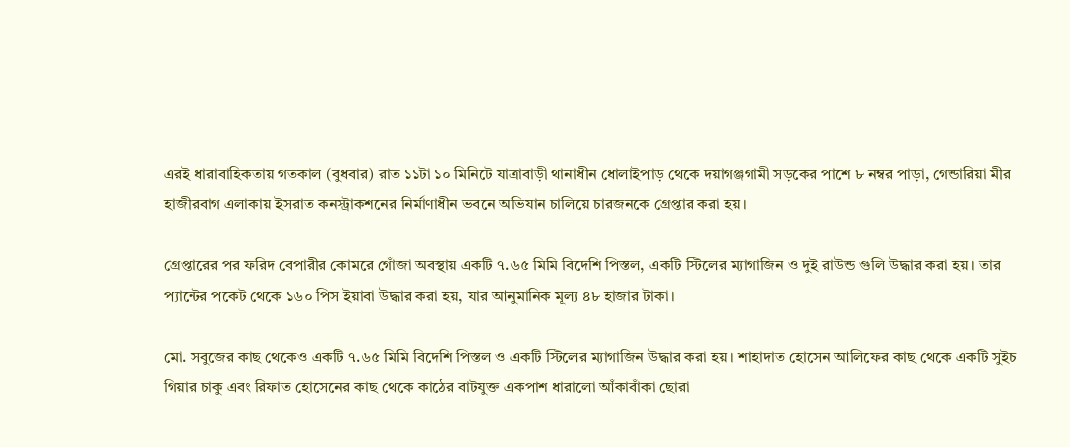এরই ধারাবাহিকতায় গতকাল (বুধবার) রাত ১১টা ১০ মিনিটে যাত্রাবাড়ী থানাধীন ধোলাইপাড় থেকে দয়াগঞ্জগামী সড়কের পাশে ৮ নম্বর পাড়া, গেন্ডারিয়া মীর হাজীরবাগ এলাকায় ইসরাত কনস্ট্রাকশনের নির্মাণাধীন ভবনে অভিযান চালিয়ে চারজনকে গ্রেপ্তার করা হয়।

গ্রেপ্তারের পর ফরিদ বেপারীর কোমরে গোঁজা অবস্থায় একটি ৭.৬৫ মিমি বিদেশি পিস্তল, একটি স্টিলের ম্যাগাজিন ও দুই রাউন্ড গুলি উদ্ধার করা হয়। তার প্যান্টের পকেট থেকে ১৬০ পিস ইয়াবা উদ্ধার করা হয়, যার আনুমানিক মূল্য ৪৮ হাজার টাকা।

মো. সবুজের কাছ থেকেও একটি ৭.৬৫ মিমি বিদেশি পিস্তল ও একটি স্টিলের ম্যাগাজিন উদ্ধার করা হয়। শাহাদাত হোসেন আলিফের কাছ থেকে একটি সুইচ গিয়ার চাকু এবং রিফাত হোসেনের কাছ থেকে কাঠের বাটযুক্ত একপাশ ধারালো আঁকাবাঁকা ছোরা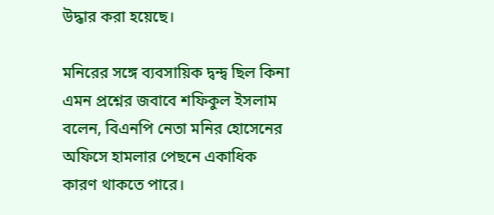উদ্ধার করা হয়েছে।

মনিরের সঙ্গে ব্যবসায়িক দ্বন্দ্ব ছিল কিনা এমন প্রশ্নের জবাবে শফিকুল ইসলাম বলেন, বিএনপি নেতা মনির হোসেনের অফিসে হামলার পেছনে একাধিক কারণ থাকতে পারে।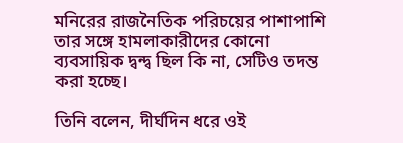মনিরের রাজনৈতিক পরিচয়ের পাশাপাশি তার সঙ্গে হামলাকারীদের কোনো ব্যবসায়িক দ্বন্দ্ব ছিল কি না, সেটিও তদন্ত করা হচ্ছে।

তিনি বলেন, দীর্ঘদিন ধরে ওই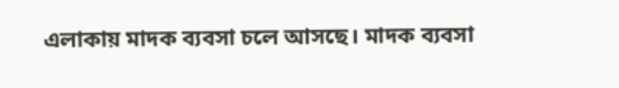এলাকায় মাদক ব্যবসা চলে আসছে। মাদক ব্যবসা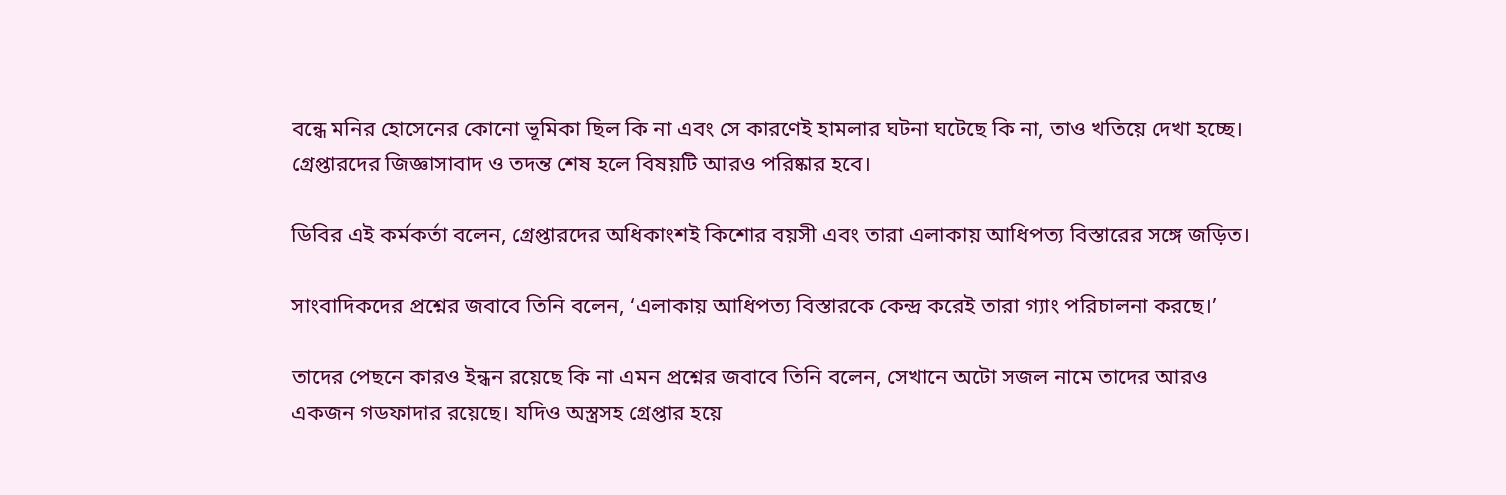বন্ধে মনির হোসেনের কোনো ভূমিকা ছিল কি না এবং সে কারণেই হামলার ঘটনা ঘটেছে কি না, তাও খতিয়ে দেখা হচ্ছে। গ্রেপ্তারদের জিজ্ঞাসাবাদ ও তদন্ত শেষ হলে বিষয়টি আরও পরিষ্কার হবে।

ডিবির এই কর্মকর্তা বলেন, গ্রেপ্তারদের অধিকাংশই কিশোর বয়সী এবং তারা এলাকায় আধিপত্য বিস্তারের সঙ্গে জড়িত।

সাংবাদিকদের প্রশ্নের জবাবে তিনি বলেন, ‘এলাকায় আধিপত্য বিস্তারকে কেন্দ্র করেই তারা গ্যাং পরিচালনা করছে।’

তাদের পেছনে কারও ইন্ধন রয়েছে কি না এমন প্রশ্নের জবাবে তিনি বলেন, সেখানে অটো সজল নামে তাদের আরও একজন গডফাদার রয়েছে। যদিও অস্ত্রসহ গ্রেপ্তার হয়ে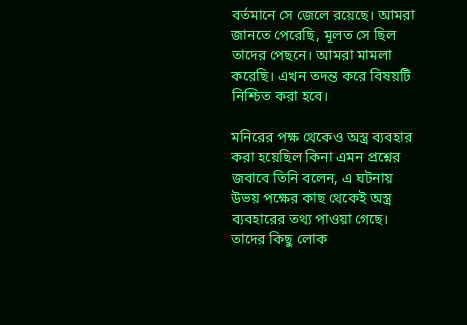বর্তমানে সে জেলে রয়েছে। আমরা জানতে পেরেছি, মূলত সে ছিল তাদের পেছনে। আমরা মামলা করেছি। এখন তদন্ত করে বিষয়টি নিশ্চিত করা হবে।

মনিরের পক্ষ থেকেও অস্ত্র ব্যবহার করা হয়েছিল কিনা এমন প্রশ্নের জবাবে তিনি বলেন, এ ঘটনায় উভয় পক্ষের কাছ থেকেই অস্ত্র ব্যবহারের তথ্য পাওয়া গেছে। তাদের কিছু লোক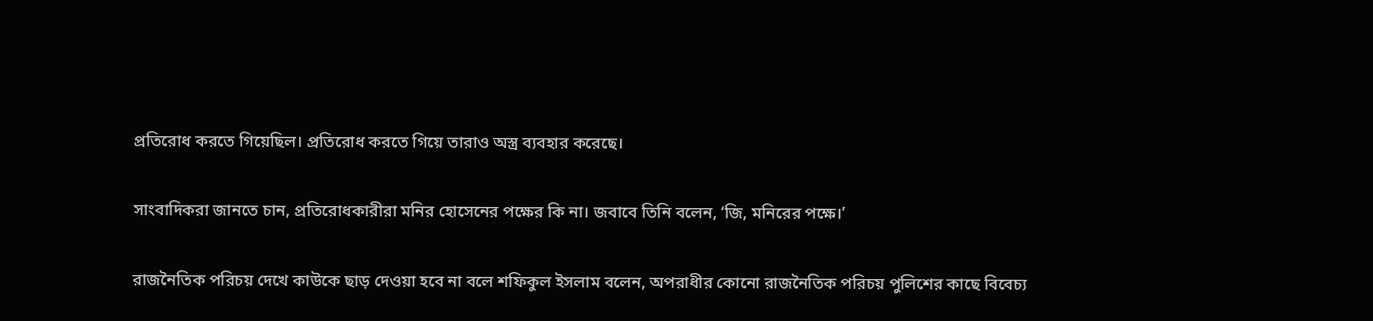প্রতিরোধ করতে গিয়েছিল। প্রতিরোধ করতে গিয়ে তারাও অস্ত্র ব্যবহার করেছে।

সাংবাদিকরা জানতে চান, প্রতিরোধকারীরা মনির হোসেনের পক্ষের কি না। জবাবে তিনি বলেন, ‘জি, মনিরের পক্ষে।’

রাজনৈতিক পরিচয় দেখে কাউকে ছাড় দেওয়া হবে না বলে শফিকুল ইসলাম বলেন, অপরাধীর কোনো রাজনৈতিক পরিচয় পুলিশের কাছে বিবেচ্য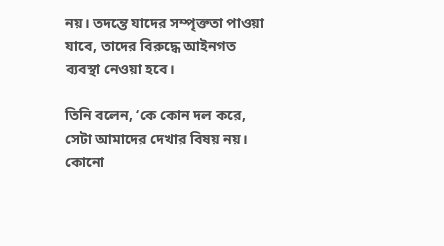নয়। তদন্তে যাদের সম্পৃক্ততা পাওয়া যাবে, তাদের বিরুদ্ধে আইনগত ব্যবস্থা নেওয়া হবে।

তিনি বলেন, ‘কে কোন দল করে, সেটা আমাদের দেখার বিষয় নয়। কোনো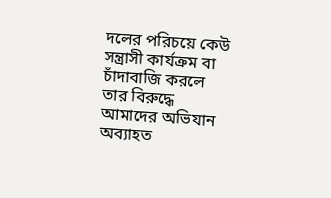দলের পরিচয়ে কেউ সন্ত্রাসী কার্যক্রম বা চাঁদাবাজি করলে তার বিরুদ্ধে আমাদের অভিযান অব্যাহত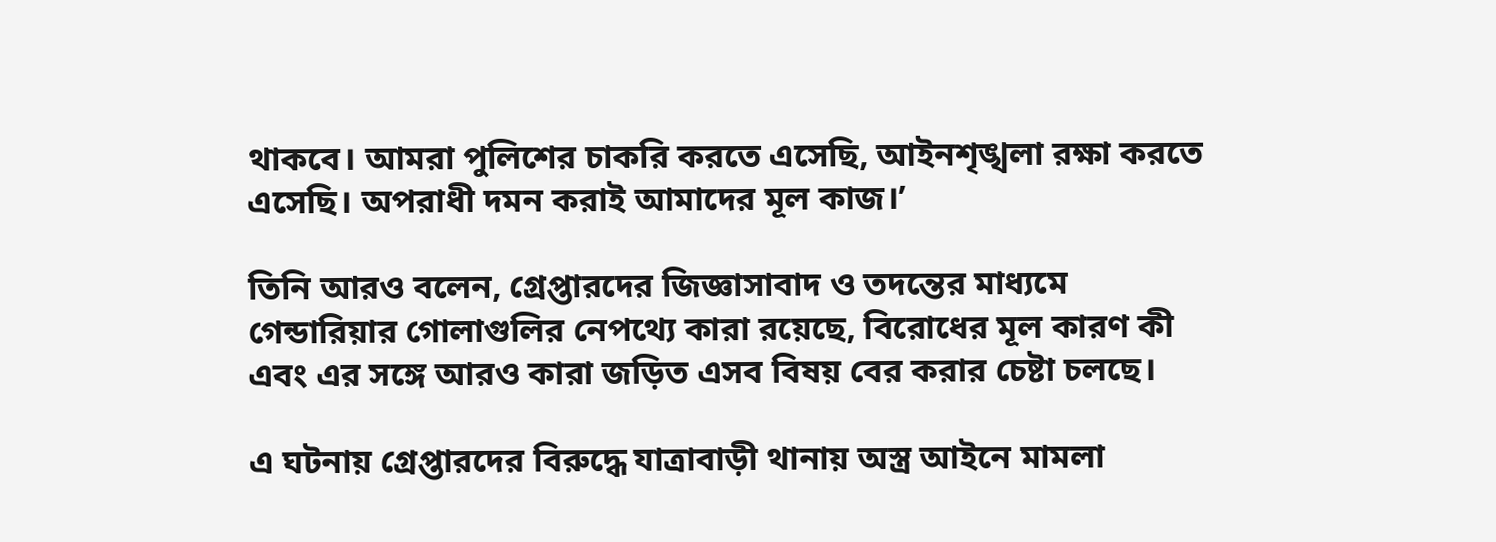থাকবে। আমরা পুলিশের চাকরি করতে এসেছি, আইনশৃঙ্খলা রক্ষা করতে এসেছি। অপরাধী দমন করাই আমাদের মূল কাজ।’

তিনি আরও বলেন, গ্রেপ্তারদের জিজ্ঞাসাবাদ ও তদন্তের মাধ্যমে গেন্ডারিয়ার গোলাগুলির নেপথ্যে কারা রয়েছে, বিরোধের মূল কারণ কী এবং এর সঙ্গে আরও কারা জড়িত এসব বিষয় বের করার চেষ্টা চলছে।

এ ঘটনায় গ্রেপ্তারদের বিরুদ্ধে যাত্রাবাড়ী থানায় অস্ত্র আইনে মামলা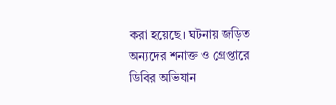করা হয়েছে। ঘটনায় জড়িত অন্যদের শনাক্ত ও গ্রেপ্তারে ডিবির অভিযান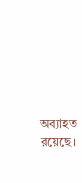অব্যাহত রয়েছে।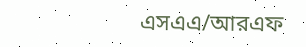এসএএ/আরএফ